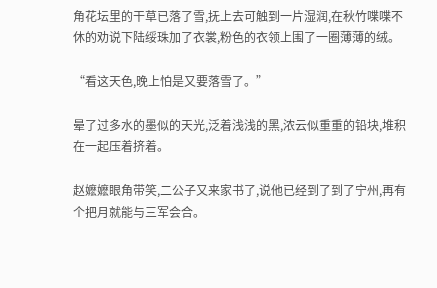角花坛里的干草已落了雪,抚上去可触到一片湿润,在秋竹喋喋不休的劝说下陆绥珠加了衣裳,粉色的衣领上围了一圈薄薄的绒。

“看这天色,晚上怕是又要落雪了。”

晕了过多水的墨似的天光,泛着浅浅的黑,浓云似重重的铅块,堆积在一起压着挤着。

赵嬷嬷眼角带笑,二公子又来家书了,说他已经到了到了宁州,再有个把月就能与三军会合。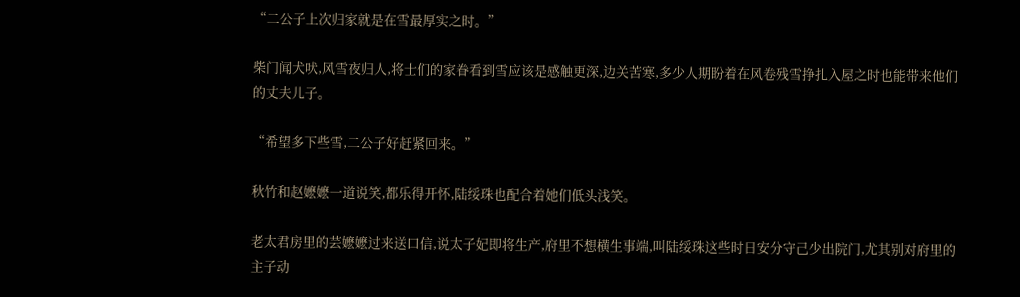“二公子上次归家就是在雪最厚实之时。”

柴门闻犬吠,风雪夜归人,将士们的家眷看到雪应该是感触更深,边关苦寒,多少人期盼着在风卷残雪挣扎入屋之时也能带来他们的丈夫儿子。

“希望多下些雪,二公子好赶紧回来。”

秋竹和赵嬷嬷一道说笑,都乐得开怀,陆绥珠也配合着她们低头浅笑。

老太君房里的芸嬷嬷过来送口信,说太子妃即将生产,府里不想横生事端,叫陆绥珠这些时日安分守己少出院门,尤其别对府里的主子动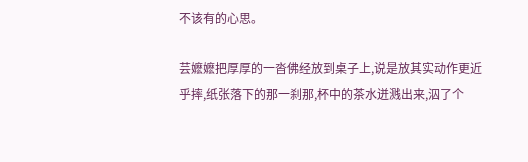不该有的心思。

芸嬷嬷把厚厚的一沓佛经放到桌子上,说是放其实动作更近乎摔,纸张落下的那一刹那,杯中的茶水迸溅出来,泅了个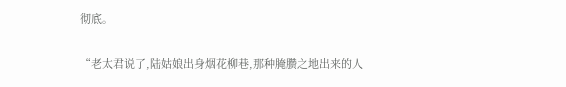彻底。

“老太君说了,陆姑娘出身烟花柳巷,那种腌臜之地出来的人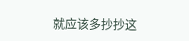就应该多抄抄这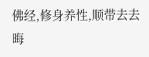佛经,修身养性,顺带去去晦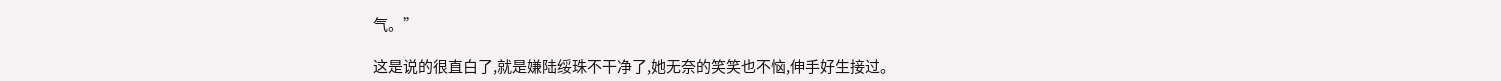气。”

这是说的很直白了,就是嫌陆绥珠不干净了,她无奈的笑笑也不恼,伸手好生接过。